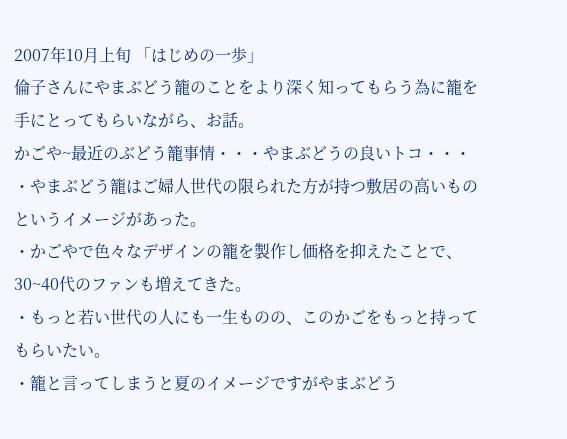2007年10月上旬 「はじめの一歩」
倫子さんにやまぶどう籠のことをより深く知ってもらう為に籠を手にとってもらいながら、お話。
かごや~最近のぶどう籠事情・・・やまぶどうの良いトコ・・・
・やまぶどう籠はご婦人世代の限られた方が持つ敷居の高いものというイメージがあった。
・かごやで色々なデザインの籠を製作し価格を抑えたことで、30~40代のファンも増えてきた。
・もっと若い世代の人にも一生ものの、このかごをもっと持ってもらいたい。
・籠と言ってしまうと夏のイメージですがやまぶどう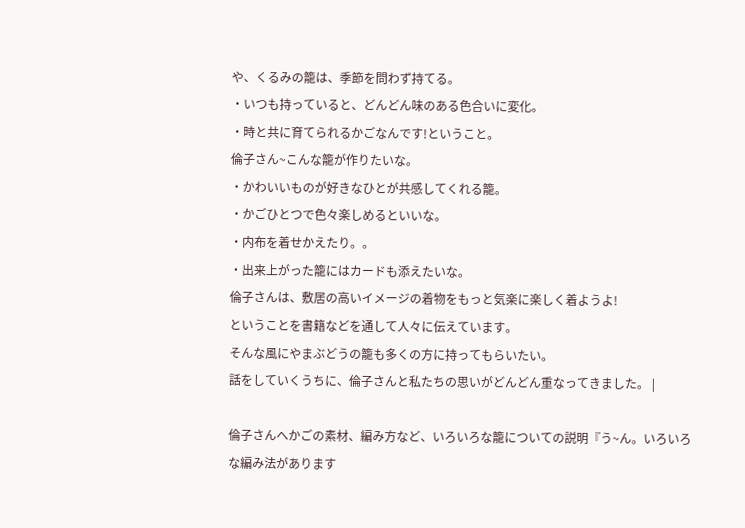や、くるみの籠は、季節を問わず持てる。
・いつも持っていると、どんどん味のある色合いに変化。
・時と共に育てられるかごなんです!ということ。
倫子さん~こんな籠が作りたいな。
・かわいいものが好きなひとが共感してくれる籠。
・かごひとつで色々楽しめるといいな。
・内布を着せかえたり。。
・出来上がった籠にはカードも添えたいな。
倫子さんは、敷居の高いイメージの着物をもっと気楽に楽しく着ようよ!
ということを書籍などを通して人々に伝えています。
そんな風にやまぶどうの籠も多くの方に持ってもらいたい。
話をしていくうちに、倫子さんと私たちの思いがどんどん重なってきました。 |

倫子さんへかごの素材、編み方など、いろいろな籠についての説明『う~ん。いろいろな編み法があります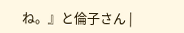ね。』と倫子さん |